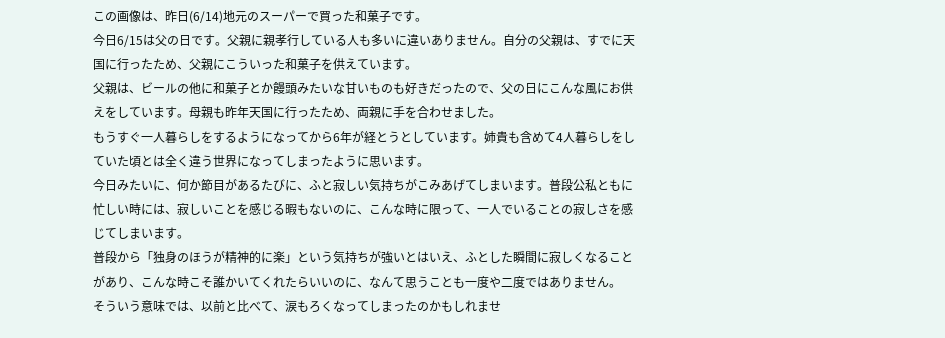この画像は、昨日(6/14)地元のスーパーで買った和菓子です。
今日6/15は父の日です。父親に親孝行している人も多いに違いありません。自分の父親は、すでに天国に行ったため、父親にこういった和菓子を供えています。
父親は、ビールの他に和菓子とか饅頭みたいな甘いものも好きだったので、父の日にこんな風にお供えをしています。母親も昨年天国に行ったため、両親に手を合わせました。
もうすぐ一人暮らしをするようになってから6年が経とうとしています。姉貴も含めて4人暮らしをしていた頃とは全く違う世界になってしまったように思います。
今日みたいに、何か節目があるたびに、ふと寂しい気持ちがこみあげてしまいます。普段公私ともに忙しい時には、寂しいことを感じる暇もないのに、こんな時に限って、一人でいることの寂しさを感じてしまいます。
普段から「独身のほうが精神的に楽」という気持ちが強いとはいえ、ふとした瞬間に寂しくなることがあり、こんな時こそ誰かいてくれたらいいのに、なんて思うことも一度や二度ではありません。
そういう意味では、以前と比べて、涙もろくなってしまったのかもしれませ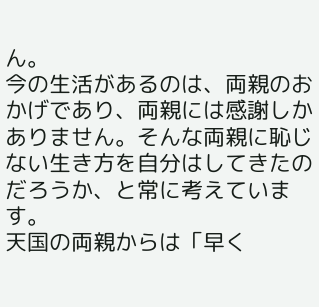ん。
今の生活があるのは、両親のおかげであり、両親には感謝しかありません。そんな両親に恥じない生き方を自分はしてきたのだろうか、と常に考えています。
天国の両親からは「早く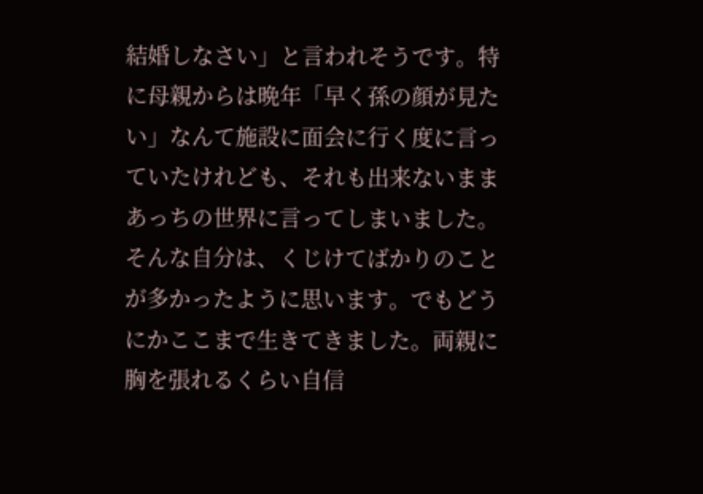結婚しなさい」と言われそうです。特に母親からは晩年「早く孫の顔が見たい」なんて施設に面会に行く度に言っていたけれども、それも出来ないままあっちの世界に言ってしまいました。
そんな自分は、くじけてばかりのことが多かったように思います。でもどうにかここまで生きてきました。両親に胸を張れるくらい自信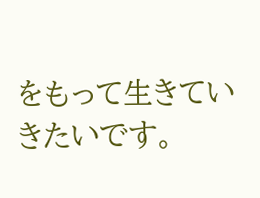をもって生きていきたいです。